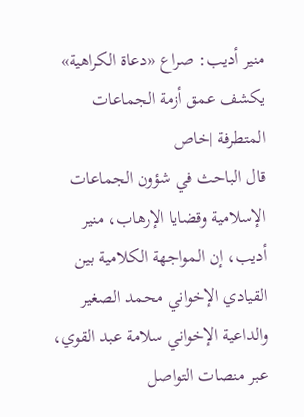منير أديب: صراع «دعاة الكراهية» يكشف عمق أزمة الجماعات المتطرفة |خاص
قال الباحث في شؤون الجماعات الإسلامية وقضايا الإرهاب، منير أديب، إن المواجهة الكلامية بين القيادي الإخواني محمد الصغير والداعية الإخواني سلامة عبد القوي، عبر منصات التواصل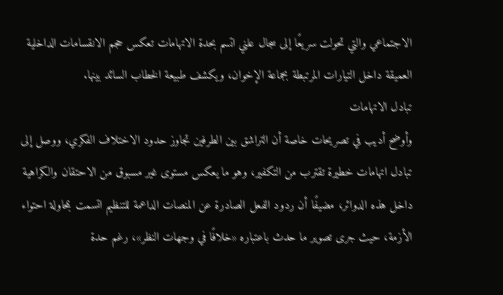الاجتماعي والتي تحولت سريعًا إلى سجال علني اتسم بحدة الاتهامات تعكس حجم الانقسامات الداخلية العميقة داخل التيارات المرتبطة بجماعة الإخوان، ويكشف طبيعة الخطاب السائد بينها.
تبادل الاتهامات
وأوضح أديب في تصريحات خاصة أن التراشق بين الطرفين تجاوز حدود الاختلاف الفكري، ووصل إلى تبادل اتهامات خطيرة تقترب من التكفير، وهو ما يعكس مستوى غير مسبوق من الاحتقان والكراهية داخل هذه الدوائر، مضيفًا أن ردود الفعل الصادرة عن المنصات الداعمة للتنظيم اتسمت بمحاولة احتواء الأزمة، حيث جرى تصوير ما حدث باعتباره «خلافًا في وجهات النظر»، رغم حدة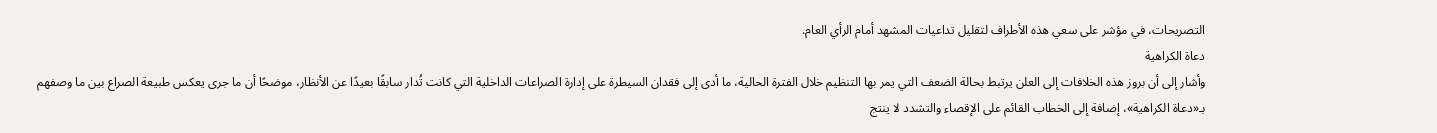التصريحات، في مؤشر على سعي هذه الأطراف لتقليل تداعيات المشهد أمام الرأي العام.
دعاة الكراهية
وأشار إلى أن بروز هذه الخلافات إلى العلن يرتبط بحالة الضعف التي يمر بها التنظيم خلال الفترة الحالية، ما أدى إلى فقدان السيطرة على إدارة الصراعات الداخلية التي كانت تُدار سابقًا بعيدًا عن الأنظار، موضحًا أن ما جرى يعكس طبيعة الصراع بين ما وصفهم بـ«دعاة الكراهية»، إضافة إلى الخطاب القائم على الإقصاء والتشدد لا ينتج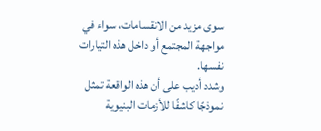سوى مزيد من الانقسامات، سواء في مواجهة المجتمع أو داخل هذه التيارات نفسها.
وشدد أديب على أن هذه الواقعة تمثل نموذجًا كاشفًا للأزمات البنيوية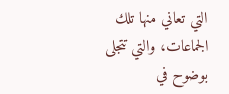التي تعاني منها تلك الجماعات، والتي تتجلى بوضوح في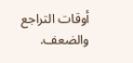أوقات التراجع والضعف.